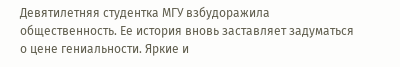Девятилетняя студентка МГУ взбудоражила общественность. Ее история вновь заставляет задуматься о цене гениальности. Яркие и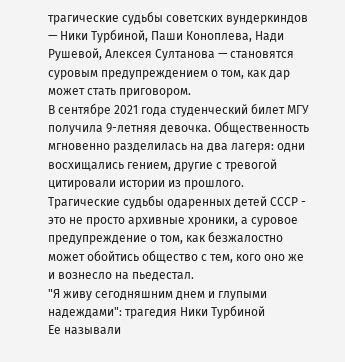трагические судьбы советских вундеркиндов — Ники Турбиной, Паши Коноплева, Нади Рушевой, Алексея Султанова — становятся суровым предупреждением о том, как дар может стать приговором.
В сентябре 2021 года студенческий билет МГУ получила 9-летняя девочка. Общественность мгновенно разделилась на два лагеря: одни восхищались гением, другие с тревогой цитировали истории из прошлого. Трагические судьбы одаренных детей СССР - это не просто архивные хроники, а суровое предупреждение о том, как безжалостно может обойтись общество с тем, кого оно же и вознесло на пьедестал.
"Я живу сегодняшним днем и глупыми надеждами": трагедия Ники Турбиной
Ее называли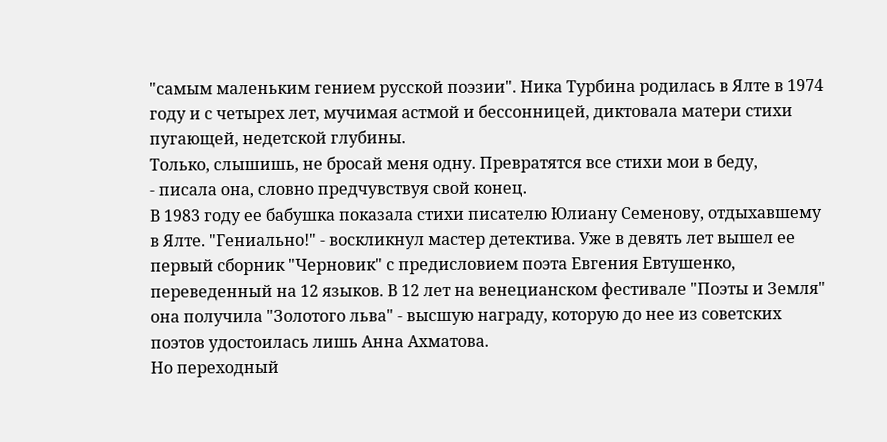"самым маленьким гением русской поэзии". Ника Турбина родилась в Ялте в 1974 году и с четырех лет, мучимая астмой и бессонницей, диктовала матери стихи пугающей, недетской глубины.
Только, слышишь, не бросай меня одну. Превратятся все стихи мои в беду,
- писала она, словно предчувствуя свой конец.
В 1983 году ее бабушка показала стихи писателю Юлиану Семенову, отдыхавшему в Ялте. "Гениально!" - воскликнул мастер детектива. Уже в девять лет вышел ее первый сборник "Черновик" с предисловием поэта Евгения Евтушенко, переведенный на 12 языков. В 12 лет на венецианском фестивале "Поэты и Земля" она получила "Золотого льва" - высшую награду, которую до нее из советских поэтов удостоилась лишь Анна Ахматова.
Но переходный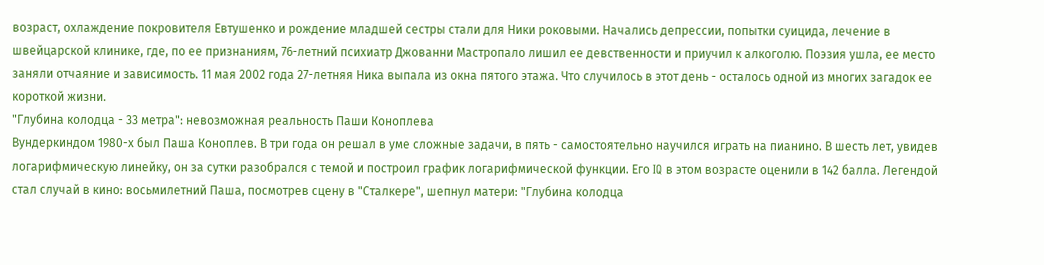возраст, охлаждение покровителя Евтушенко и рождение младшей сестры стали для Ники роковыми. Начались депрессии, попытки суицида, лечение в швейцарской клинике, где, по ее признаниям, 76-летний психиатр Джованни Мастропало лишил ее девственности и приучил к алкоголю. Поэзия ушла, ее место заняли отчаяние и зависимость. 11 мая 2002 года 27-летняя Ника выпала из окна пятого этажа. Что случилось в этот день - осталось одной из многих загадок ее короткой жизни.
"Глубина колодца - 33 метра": невозможная реальность Паши Коноплева
Вундеркиндом 1980-х был Паша Коноплев. В три года он решал в уме сложные задачи, в пять - самостоятельно научился играть на пианино. В шесть лет, увидев логарифмическую линейку, он за сутки разобрался с темой и построил график логарифмической функции. Его IQ в этом возрасте оценили в 142 балла. Легендой стал случай в кино: восьмилетний Паша, посмотрев сцену в "Сталкере", шепнул матери: "Глубина колодца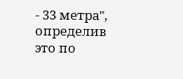- 33 метра", определив это по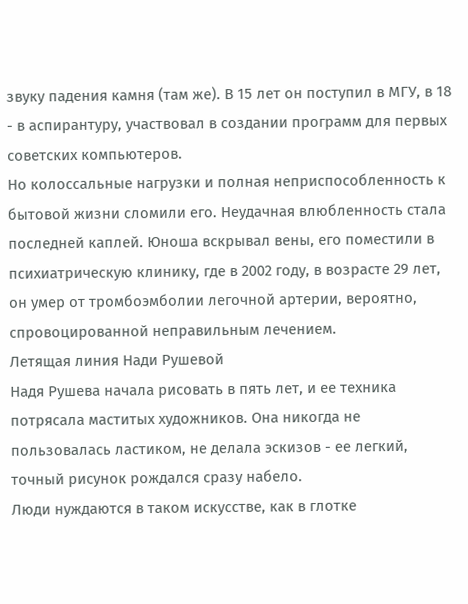звуку падения камня (там же). В 15 лет он поступил в МГУ, в 18 - в аспирантуру, участвовал в создании программ для первых советских компьютеров.
Но колоссальные нагрузки и полная неприспособленность к бытовой жизни сломили его. Неудачная влюбленность стала последней каплей. Юноша вскрывал вены, его поместили в психиатрическую клинику, где в 2002 году, в возрасте 29 лет, он умер от тромбоэмболии легочной артерии, вероятно, спровоцированной неправильным лечением.
Летящая линия Нади Рушевой
Надя Рушева начала рисовать в пять лет, и ее техника потрясала маститых художников. Она никогда не пользовалась ластиком, не делала эскизов - ее легкий, точный рисунок рождался сразу набело.
Люди нуждаются в таком искусстве, как в глотке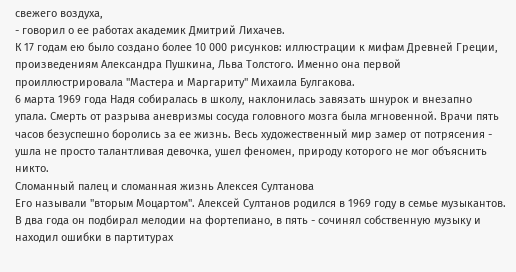свежего воздуха,
- говорил о ее работах академик Дмитрий Лихачев.
К 17 годам ею было создано более 10 000 рисунков: иллюстрации к мифам Древней Греции, произведениям Александра Пушкина, Льва Толстого. Именно она первой проиллюстрировала "Мастера и Маргариту" Михаила Булгакова.
6 марта 1969 года Надя собиралась в школу, наклонилась завязать шнурок и внезапно упала. Смерть от разрыва аневризмы сосуда головного мозга была мгновенной. Врачи пять часов безуспешно боролись за ее жизнь. Весь художественный мир замер от потрясения - ушла не просто талантливая девочка, ушел феномен, природу которого не мог объяснить никто.
Сломанный палец и сломанная жизнь Алексея Султанова
Его называли "вторым Моцартом". Алексей Султанов родился в 1969 году в семье музыкантов. В два года он подбирал мелодии на фортепиано, в пять - сочинял собственную музыку и находил ошибки в партитурах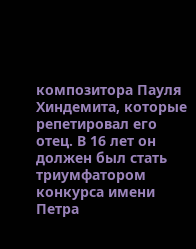композитора Пауля Хиндемита, которые репетировал его отец. В 16 лет он должен был стать триумфатором конкурса имени Петра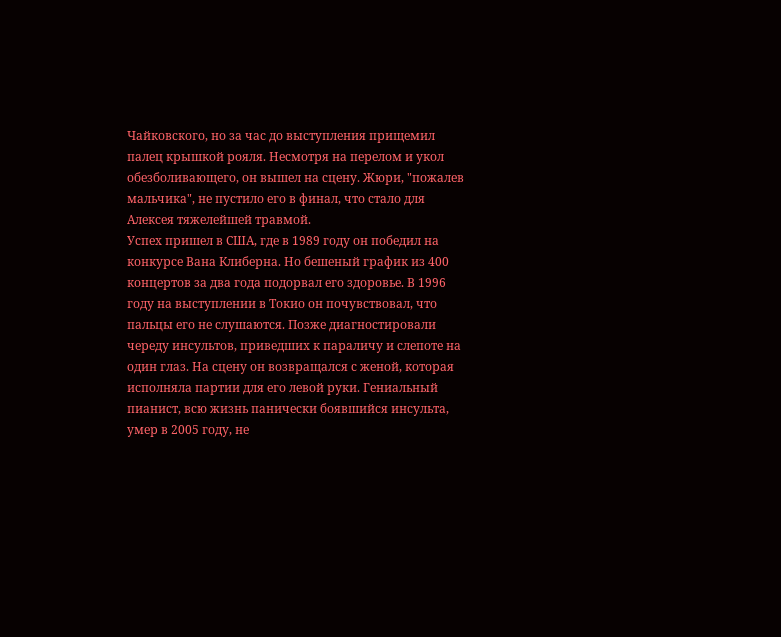Чайковского, но за час до выступления прищемил палец крышкой рояля. Несмотря на перелом и укол обезболивающего, он вышел на сцену. Жюри, "пожалев мальчика", не пустило его в финал, что стало для Алексея тяжелейшей травмой.
Успех пришел в США, где в 1989 году он победил на конкурсе Вана Клиберна. Но бешеный график из 400 концертов за два года подорвал его здоровье. В 1996 году на выступлении в Токио он почувствовал, что пальцы его не слушаются. Позже диагностировали череду инсультов, приведших к параличу и слепоте на один глаз. На сцену он возвращался с женой, которая исполняла партии для его левой руки. Гениальный пианист, всю жизнь панически боявшийся инсульта, умер в 2005 году, не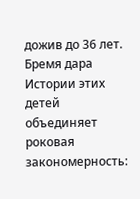дожив до 36 лет.
Бремя дара
Истории этих детей объединяет роковая закономерность: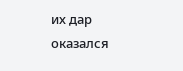их дар оказался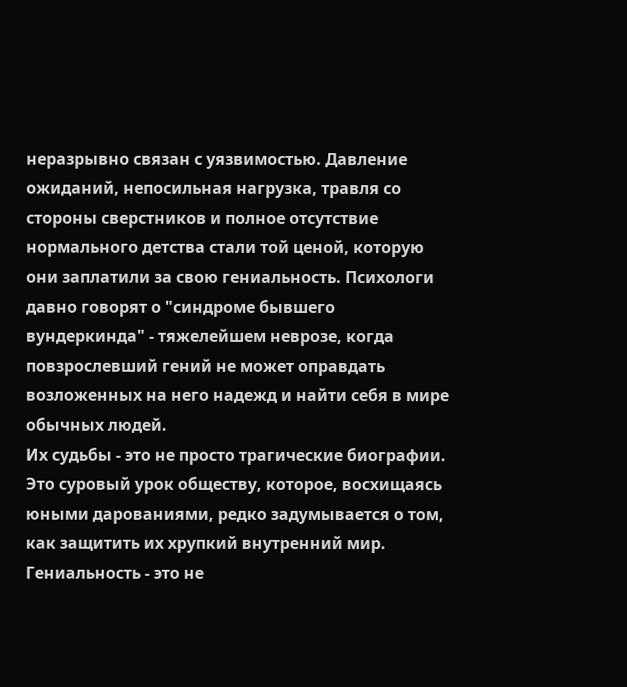неразрывно связан с уязвимостью. Давление ожиданий, непосильная нагрузка, травля со стороны сверстников и полное отсутствие нормального детства стали той ценой, которую они заплатили за свою гениальность. Психологи давно говорят о "синдроме бывшего вундеркинда" - тяжелейшем неврозе, когда повзрослевший гений не может оправдать возложенных на него надежд и найти себя в мире обычных людей.
Их судьбы - это не просто трагические биографии. Это суровый урок обществу, которое, восхищаясь юными дарованиями, редко задумывается о том, как защитить их хрупкий внутренний мир. Гениальность - это не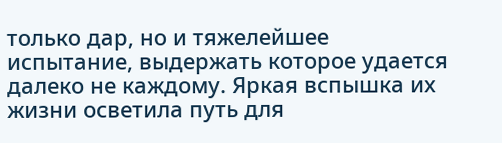только дар, но и тяжелейшее испытание, выдержать которое удается далеко не каждому. Яркая вспышка их жизни осветила путь для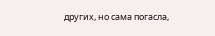других, но сама погасла,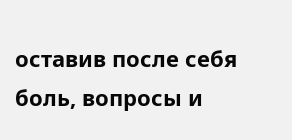оставив после себя боль, вопросы и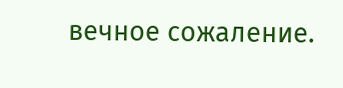вечное сожаление.